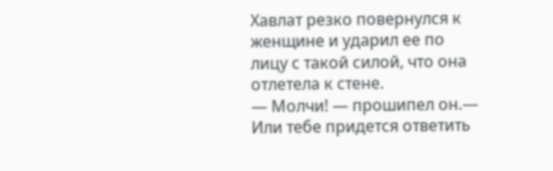Хавлат резко повернулся к женщине и ударил ее по лицу с такой силой, что она отлетела к стене.
— Молчи! — прошипел он.— Или тебе придется ответить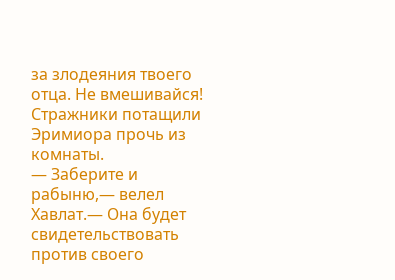за злодеяния твоего отца. Не вмешивайся!
Стражники потащили Эримиора прочь из комнаты.
— Заберите и рабыню,— велел Хавлат.— Она будет свидетельствовать против своего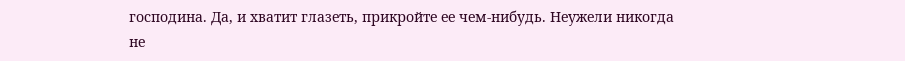господина. Да, и хватит глазеть, прикройте ее чем-нибудь. Неужели никогда не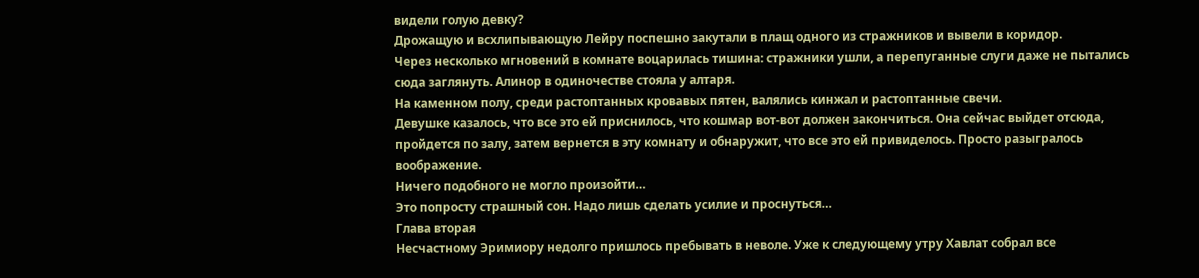видели голую девку?
Дрожащую и всхлипывающую Лейру поспешно закутали в плащ одного из стражников и вывели в коридор.
Через несколько мгновений в комнате воцарилась тишина: стражники ушли, а перепуганные слуги даже не пытались сюда заглянуть. Алинор в одиночестве стояла у алтаря.
На каменном полу, среди растоптанных кровавых пятен, валялись кинжал и растоптанные свечи.
Девушке казалось, что все это ей приснилось, что кошмар вот-вот должен закончиться. Она сейчас выйдет отсюда, пройдется по залу, затем вернется в эту комнату и обнаружит, что все это ей привиделось. Просто разыгралось воображение.
Ничего подобного не могло произойти…
Это попросту страшный сон. Надо лишь сделать усилие и проснуться…
Глава вторая
Несчастному Эримиору недолго пришлось пребывать в неволе. Уже к следующему утру Хавлат собрал все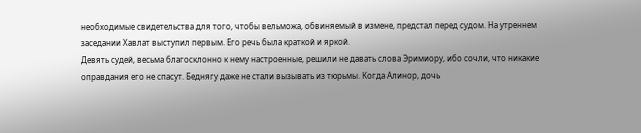необходимые свидетельства для того, чтобы вельможа, обвиняемый в измене, предстал перед судом. На утреннем заседании Хавлат выступил первым. Его речь была краткой и яркой.
Девять судей, весьма благосклонно к нему настроенные, решили не давать слова Эримиору, ибо сочли, что никакие оправдания его не спасут. Беднягу даже не стали вызывать из тюрьмы. Когда Алинор, дочь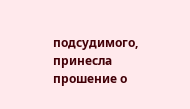подсудимого, принесла прошение о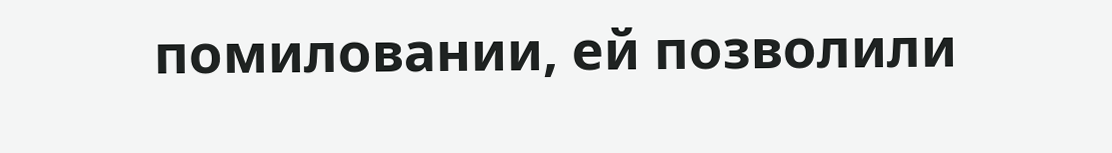помиловании, ей позволили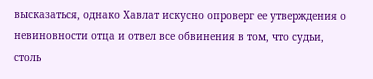высказаться, однако Хавлат искусно опроверг ее утверждения о невиновности отца и отвел все обвинения в том, что судьи, столь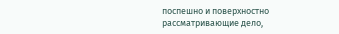поспешно и поверхностно рассматривающие дело,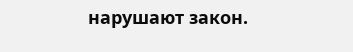нарушают закон.